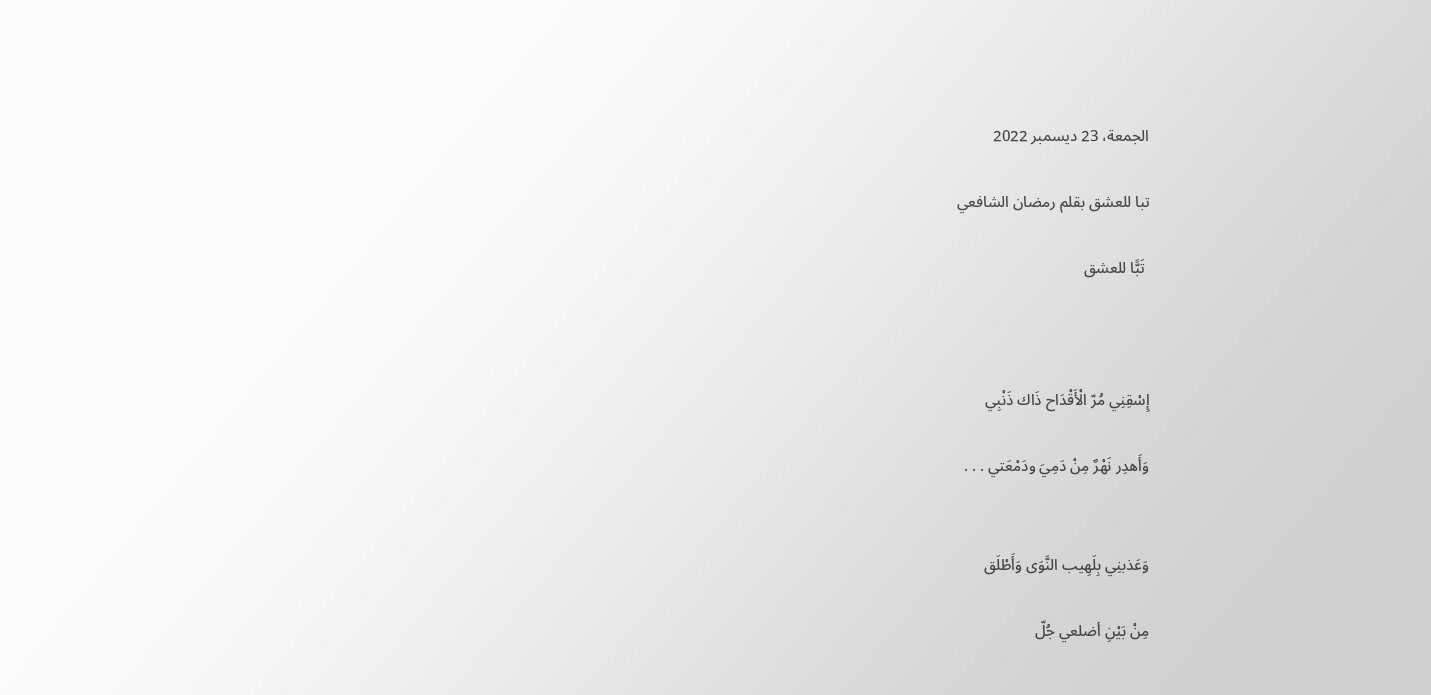الجمعة، 23 ديسمبر 2022

تبا للعشق بقلم رمضان الشافعي

 تَبًّا للعشق



إِسْقِنِي مُرّ الْأَقْدَاح ذَاك ذَنْبِي

وَأَهدِر نَهْرٌ مِنْ دَمِيَ ودَمْعَتي . . .


وَعَذبنِي بِلَهِيب النَّوَى وَأَطْلَق

مِنْ بَيْنِ أضلعي جُلّ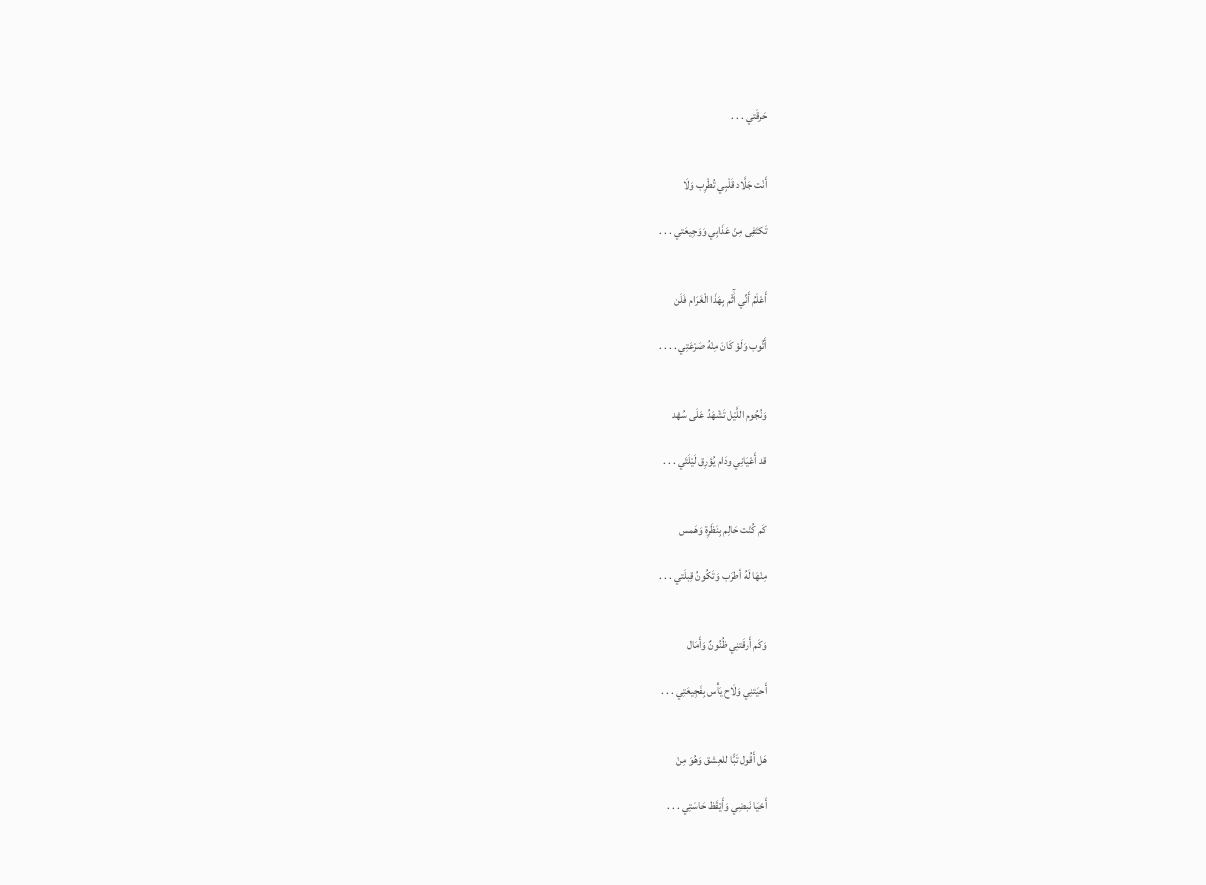حَرقَتي . . .


أَنْت جَلَّاد قَلْبِي تُطْرِب وَلَا

تَكتَفِى مِنْ عَذَابِي وَوَجِيعَتي . . .


أَعْلَمُ أَنِّي آَٰثْم بِهَذَا الْغَرَام فَلَن

أَتُوب وَلَوْ كَانَ مِنْهُ صَرْعَتِي . . . .


وَنُجُوم اللَّيْل تَشْهَدُ عَلَى سُهْد

قد أَعْيَانِي ودَام يُؤرِق لَيْلَتَي . . .


كَم كُنْت حَالِم بِنَظَرِة وَهَمس

مِنْهَا لَهُ أطرَب وَتَكُونُ قِبلَتي . . .


وَكَم أَرقَتنِي ظُنُونٌ وَأَمَال

أَحيَتنِي وَلَاح يَأْس بِفَجِيعَتِي . . .


هَل أَقُول تَبًّا للعِشق وَهُوَ مِنْ

أَحْيَا نَبضِي وَأَيْقَظ حَاسَتِي . . .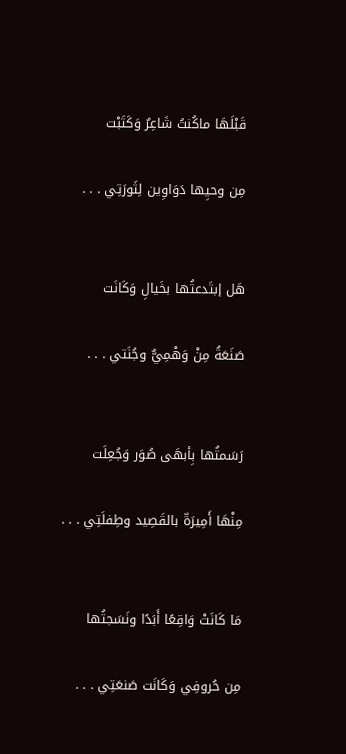قَبْلَهَا ماكُنتُ شَاعِرٌ وَكَتَبْت

مِن وحيِها دَوَاوِين لِثَورَتِي . . .


هَل إبتَدعتُها بخَيالِ وَكَانَت

صَنَعَةُ مِنْ وَهْمِيٌّ وجُنَتي . . .


رَسَمتُها بِأبهَى صُوَر وَجُعِلَت

مِنْهَا أَمِيرَةّ بالقَصِيد وطِفلَتِي . . .


مَا كَانَتْ وَاقِعًا أَبَدًا ونَسَجتُها

مِن حُروفِي وَكَانَت صَنعَتِي . . .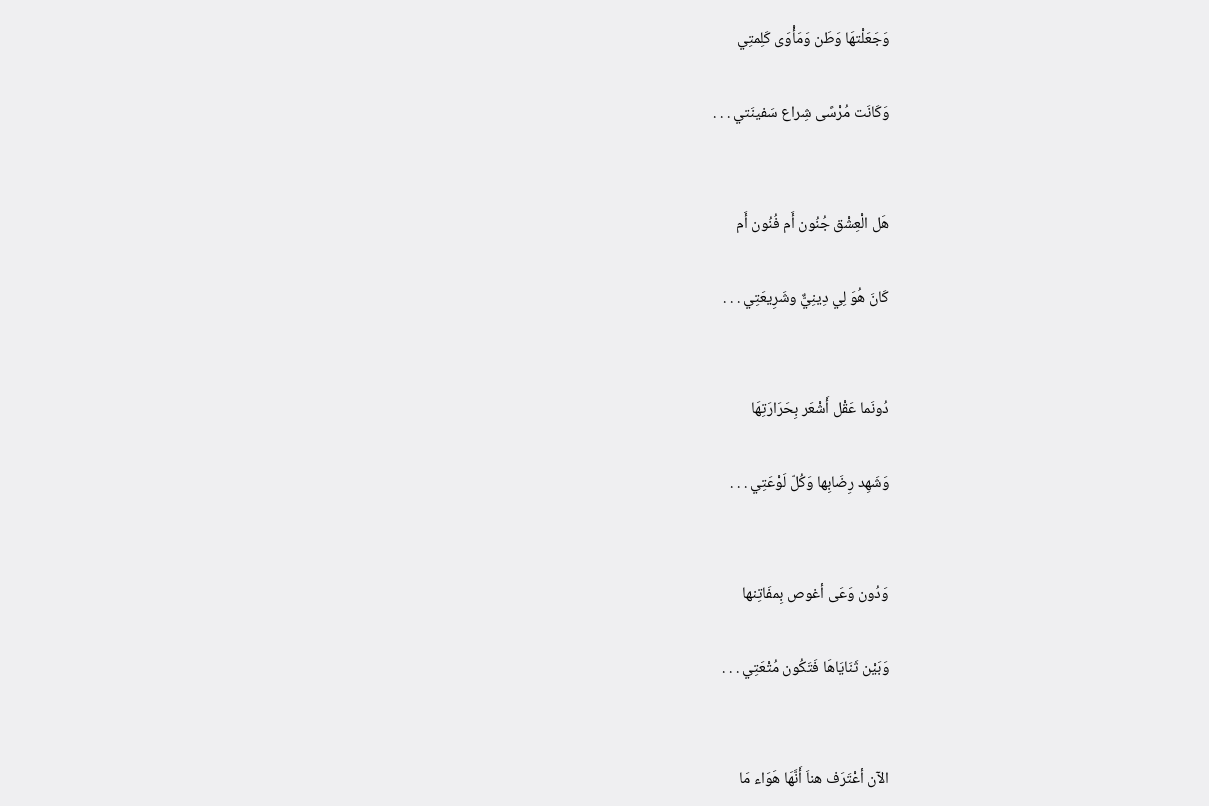وَجَعَلْتهَا وَطَن وَمَأْوَى كَلِمتِي

وَكَانَت مُرْسًى شِراع سَفينَتي . . .


هَل الْعِشْق جُنُون أَم فُنُون أَم

كَانَ هُوَ لِي دِينِيٌّ وشَرِيعَتِي . . .


دُونَما عَقْل أَشْعَر بِحَرَارَتِهَا

وَشَهِد رِضَابِها وَكُلّ لَوْعَتِي . . .


وَدُون وَعَى أغوص بِمفَاتِنها

وَبَيْن ثَنَايَاهَا فَتَكُون مُتْعَتِي . . .


الآن أعْتَرَف هناَ أَنَّهَا هَوَاء مَا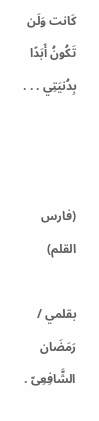كَانت وَلَن تَكُونُ أَبَدًا بِدُنيَتِي . . .



(فارس القلم)

بقلمي / رَمَضَان الشَّافِعِىّ .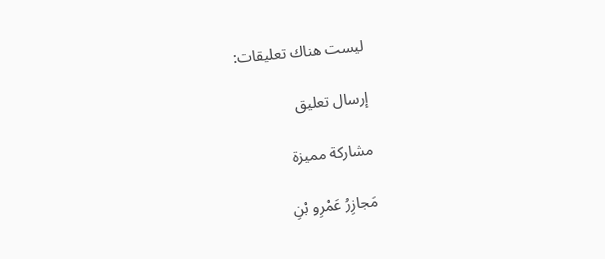ليست هناك تعليقات:

إرسال تعليق

مشاركة مميزة

مَجازِرُ عَمْرِو بْنِ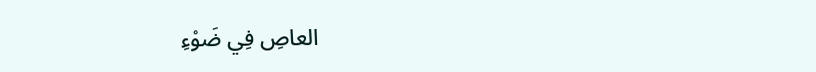العاصِ فِي ضَوْءِ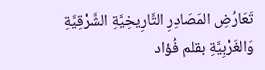تَعَارُضِ المَصَادِرِ التَّارِيخِيَّةِ الشَّرْقِيَّةِ وَالغَرْبِيَّةِ بقلم فُؤاد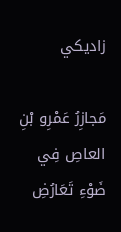زاديكي

مَجازِرُ عَمْرِو بْنِ العاصِ فِي ضَوْءِ تَعَارُضِ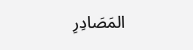المَصَادِرِ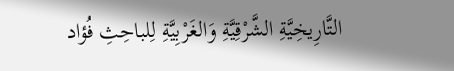التَّارِيخِيَّةِ الشَّرْقِيَّةِ وَالغَرْبِيَّةِ لِلباحِثِ فُؤاد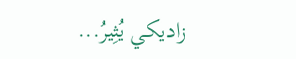زاديكي يُثِيرُ...